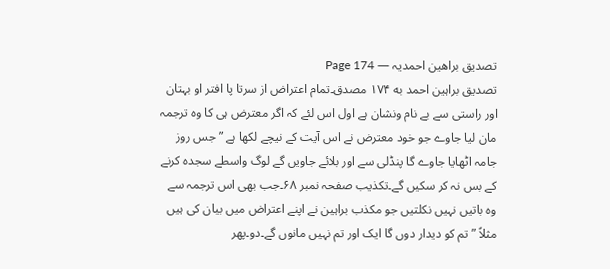تصدیق براھین احمدیہ — Page 174
تصدیق براہین احمد به ۱۷۴ مصدق۔تمام اعتراض از سرتا پا افتر او بہتان اور راستی سے بے نام ونشان ہے اول اس لئے کہ اگر معترض ہی کا وہ ترجمہ مان لیا جاوے جو خود معترض نے اس آیت کے نیچے لکھا ہے ” جس روز جامہ اٹھایا جاوے گا پنڈلی سے اور بلائے جاویں گے لوگ واسطے سجدہ کرنے کے بس نہ کر سکیں گے۔تکذیب صفحہ نمبر ۶۸۔جب بھی اس ترجمہ سے وہ باتیں نہیں نکلتیں جو مکذب براہین نے اپنے اعتراض میں بیان کی ہیں مثلاً ” تم کو دیدار دوں گا ایک اور تم نہیں مانوں گے۔دو۔پھر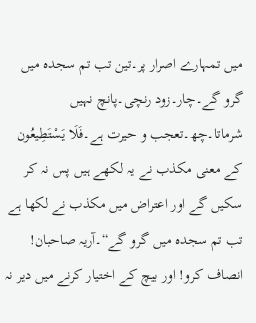میں تمہارے اصرار پر۔تین تب تم سجدہ میں گرو گے۔چار۔زود رنچی۔پانچ نہیں شرماتا۔چھ۔تعجب و حیرت ہے۔فَلَا يَسْتَطِيعُون کے معنی مکذب نے یہ لکھے ہیں پس نہ کر سکیں گے اور اعتراض میں مکذب نے لکھا ہے تب تم سجدہ میں گرو گے“۔آریہ صاحبان! انصاف کرو! اور بیچ کے اختیار کرنے میں دیر نہ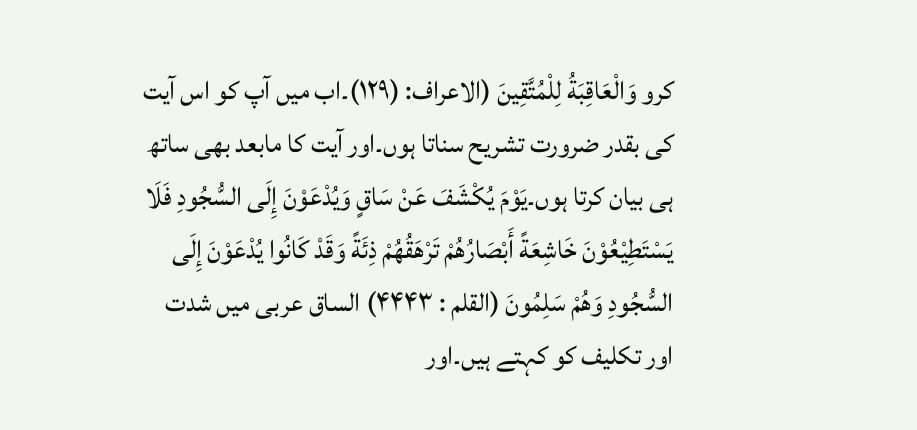کرو وَالْعَاقِبَةُ لِلْمُتَّقِينَ (الاعراف: (۱۲۹)۔اب میں آپ کو اس آیت کی بقدر ضرورت تشریح سناتا ہوں۔اور آیت کا مابعد بھی ساتھ ہی بیان کرتا ہوں۔يَوْمَ يُكْشَفَ عَنْ سَاقٍ وَيُدْعَوْنَ إِلَى السُّجُودِ فَلَا يَسْتَطِيْعُوْنَ خَاشِعَةً أَبْصَارُهُمْ تَرْهَقُهُمْ ذِئَةً وَقَدْ كَانُوا يُدْعَوْنَ إِلَى السُّجُودِ وَهُمْ سَلِمُونَ (القلم : ۴۴۴۳) الساق عربی میں شدت اور تکلیف کو کہتے ہیں۔اور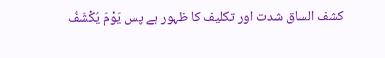کشف الساق شدت اور تکلیف کا ظہور ہے پس يَوْمَ يُكْشَفُ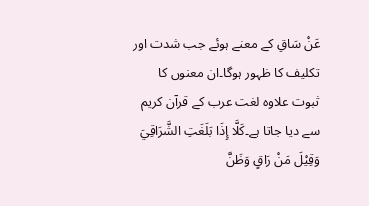عَنْ سَاقِ کے معنے ہوئے جب شدت اور تکلیف کا ظہور ہوگا۔ان معنوں کا ثبوت علاوہ لغت عرب کے قرآن کریم سے دیا جاتا ہے۔كَلَّا إِذَا بَلَغَتِ الشَّرَاقِيَ وَقِيْلَ مَنْ رَاقٍ وَظَنَّ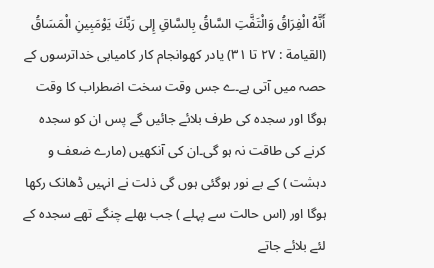أَنَّهُ الْفِرَاقُ وَالْتَفَّتِ السَّاقُ بِالسَّاقِ إِلى رَبِّكَ يَوْمَبِينِ الْمَسَاقُ (القيامة : ۲۷ تا ۳۱) یادر کھوانجام کار کامیابی خداترسوں کے حصہ میں آتی ہے۔ے جس وقت سخت اضطراب کا وقت ہوگا اور سجدہ کی طرف بلائے جائیں گے پس ان کو سجدہ کرنے کی طاقت نہ ہو گی۔ان کی آنکھیں (مارے ضعف و دہشت ) کے بے نور ہوگئی ہوں گی ذلت نے انہیں ڈھانک رکھا ہوگا اور (اس حالت سے پہلے ) جب بھلے چنگے تھے سجدہ کے لئے بلائے جاتے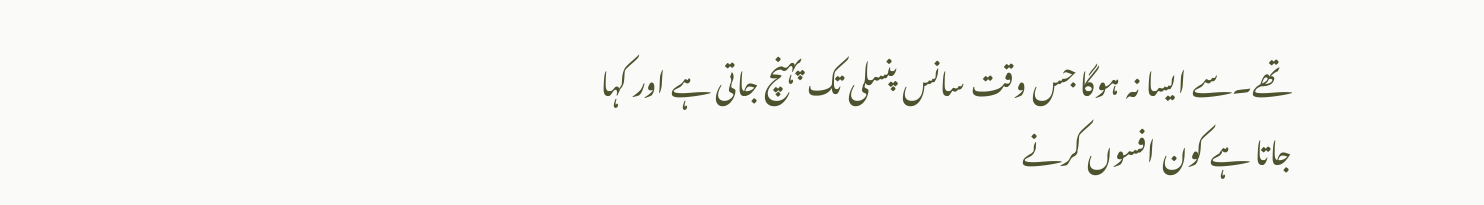تھے۔سے ایسا نہ ہوگا جس وقت سانس پنسلی تک پہنچ جاتی ہے اور کہا جاتا ہے کون افسوں کرنے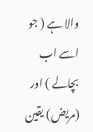والا ہے ( جو اسے اب بچالے ) اور (مریض) یقین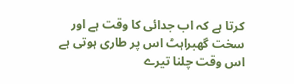کرتا ہے کہ اب جدائی کا وقت ہے اور سخت گھبراہٹ اس پر طاری ہوتی ہے اس وقت چلنا تیرے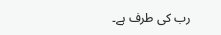رب کی طرف ہے۔